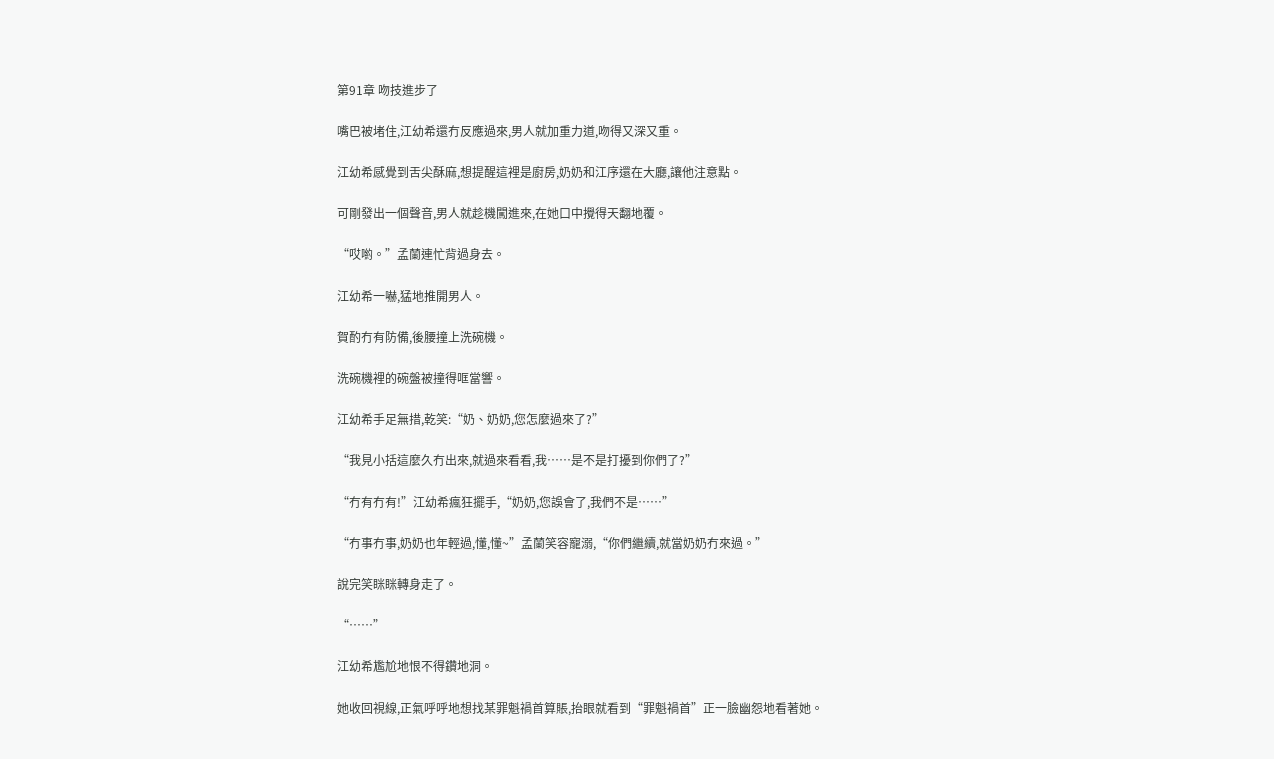第91章 吻技進步了

嘴巴被堵住,江幼希還冇反應過來,男人就加重力道,吻得又深又重。

江幼希感覺到舌尖酥麻,想提醒這裡是廚房,奶奶和江序還在大廳,讓他注意點。

可剛發出一個聲音,男人就趁機闖進來,在她口中攪得天翻地覆。

“哎喲。”孟蘭連忙背過身去。

江幼希一嚇,猛地推開男人。

賀酌冇有防備,後腰撞上洗碗機。

洗碗機裡的碗盤被撞得哐當響。

江幼希手足無措,乾笑:“奶、奶奶,您怎麼過來了?”

“我見小括這麼久冇出來,就過來看看,我……是不是打擾到你們了?”

“冇有冇有!”江幼希瘋狂擺手,“奶奶,您誤會了,我們不是……”

“冇事冇事,奶奶也年輕過,懂,懂~”孟蘭笑容寵溺,“你們繼續,就當奶奶冇來過。”

說完笑眯眯轉身走了。

“……”

江幼希尷尬地恨不得鑽地洞。

她收回視線,正氣呼呼地想找某罪魁禍首算賬,抬眼就看到“罪魁禍首”正一臉幽怨地看著她。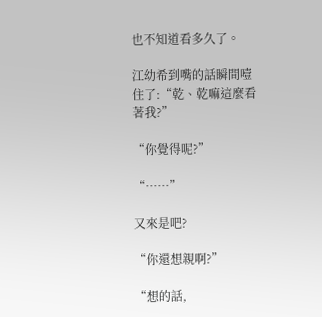也不知道看多久了。

江幼希到嘴的話瞬間噎住了:“乾、乾嘛這麼看著我?”

“你覺得呢?”

“……”

又來是吧?

“你還想親啊?”

“想的話,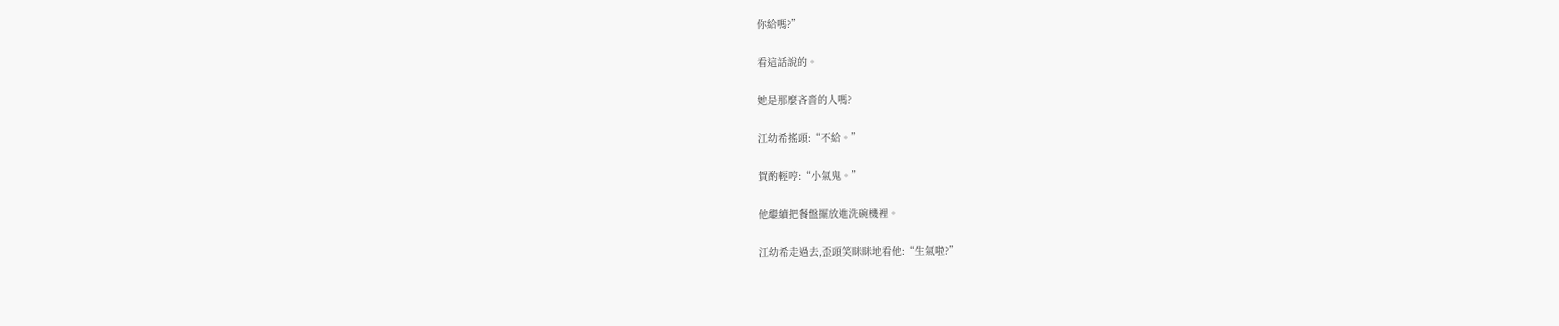你給嗎?”

看這話說的。

她是那麼吝嗇的人嗎?

江幼希搖頭:“不給。”

賀酌輕哼:“小氣鬼。”

他繼續把餐盤擺放進洗碗機裡。

江幼希走過去,歪頭笑眯眯地看他:“生氣啦?”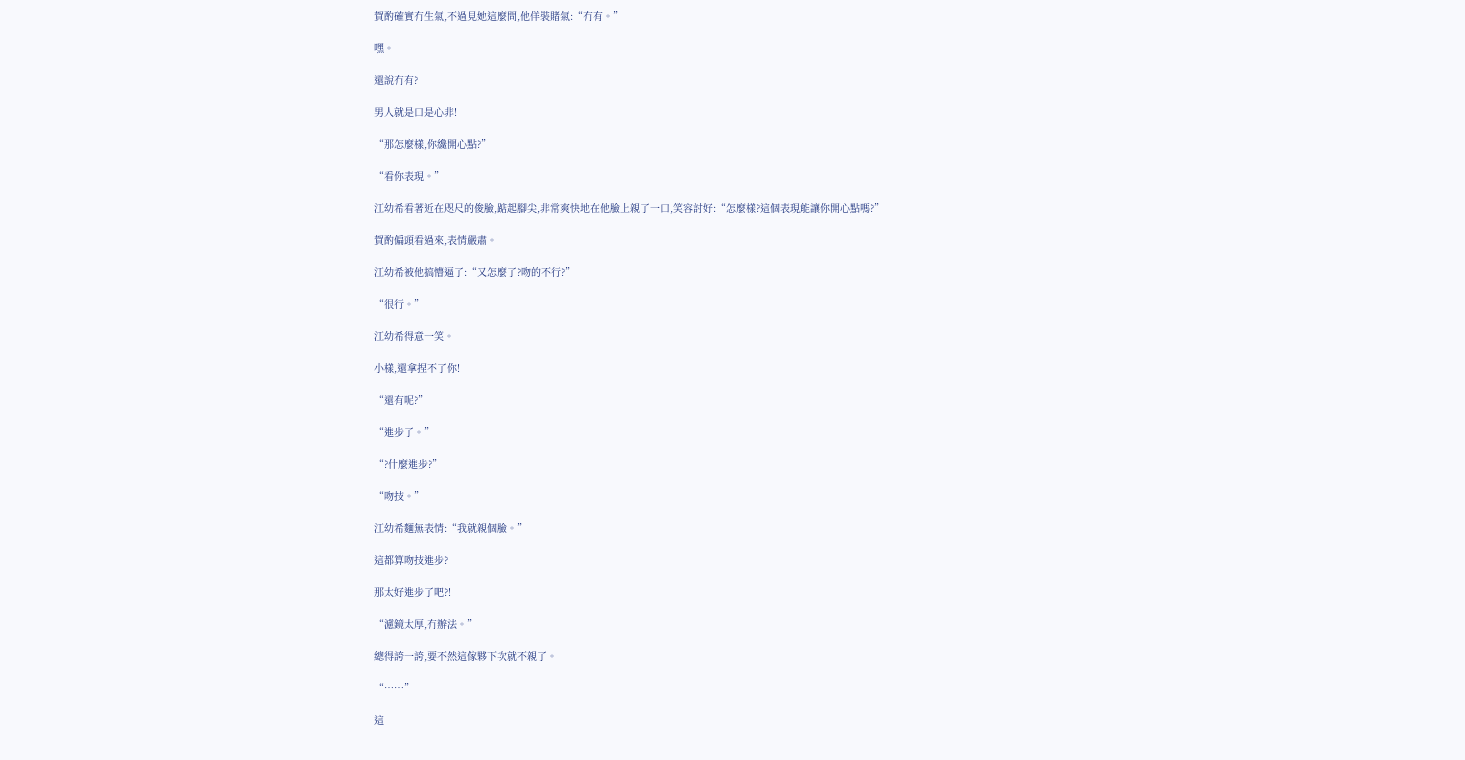賀酌確實冇生氣,不過見她這麼問,他佯裝賭氣:“冇有。”

嘿。

還說冇有?

男人就是口是心非!

“那怎麼樣,你纔開心點?”

“看你表現。”

江幼希看著近在咫尺的俊臉,踮起腳尖,非常爽快地在他臉上親了一口,笑容討好:“怎麼樣?這個表現能讓你開心點嗎?”

賀酌偏頭看過來,表情嚴肅。

江幼希被他搞懵逼了:“又怎麼了?吻的不行?”

“很行。”

江幼希得意一笑。

小樣,還拿捏不了你!

“還有呢?”

“進步了。”

“?什麼進步?”

“吻技。”

江幼希麵無表情:“我就親個臉。”

這都算吻技進步?

那太好進步了吧?!

“濾鏡太厚,冇辦法。”

總得誇一誇,要不然這傢夥下次就不親了。

“……”

這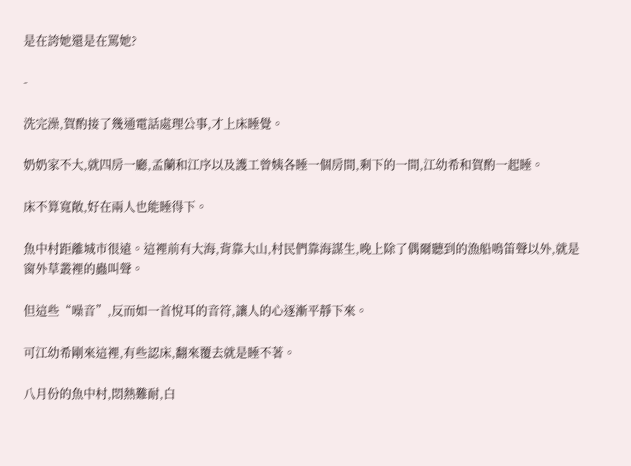是在誇她還是在罵她?

-

洗完澡,賀酌接了幾通電話處理公事,才上床睡覺。

奶奶家不大,就四房一廳,孟蘭和江序以及護工曾姨各睡一個房間,剩下的一間,江幼希和賀酌一起睡。

床不算寬敞,好在兩人也能睡得下。

魚中村距離城市很遠。這裡前有大海,背靠大山,村民們靠海謀生,晚上除了偶爾聽到的漁船鳴笛聲以外,就是窗外草叢裡的蟲叫聲。

但這些“噪音”,反而如一首悅耳的音符,讓人的心逐漸平靜下來。

可江幼希剛來這裡,有些認床,翻來覆去就是睡不著。

八月份的魚中村,悶熱難耐,白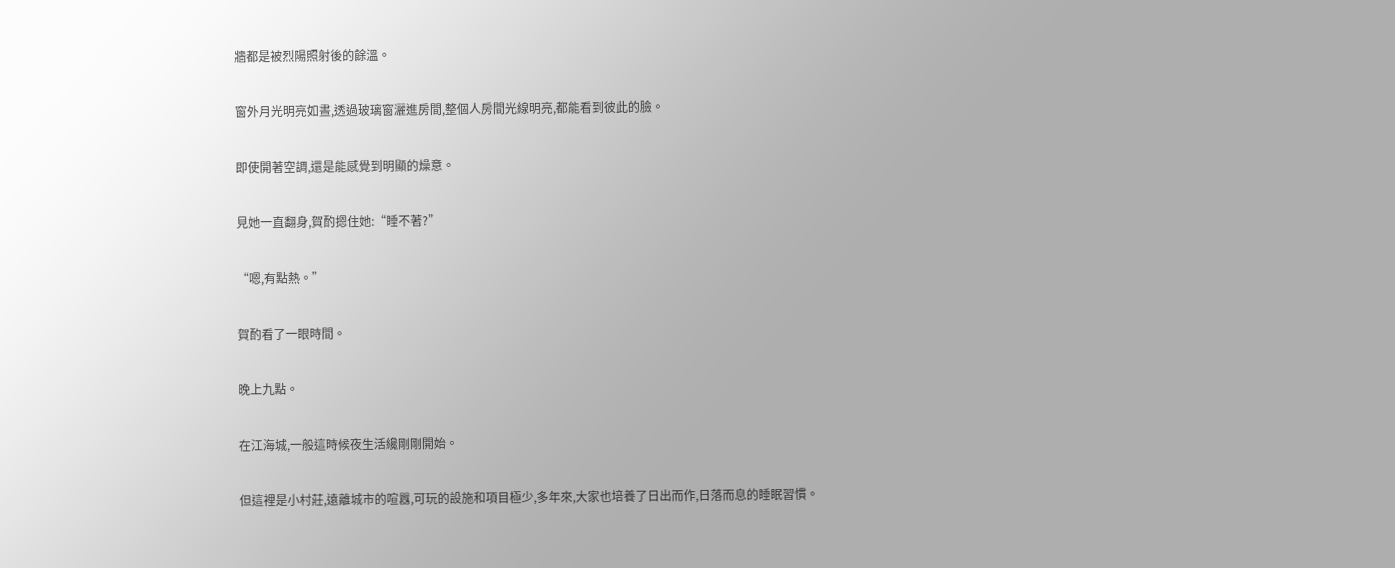牆都是被烈陽照射後的餘溫。

窗外月光明亮如晝,透過玻璃窗灑進房間,整個人房間光線明亮,都能看到彼此的臉。

即使開著空調,還是能感覺到明顯的燥意。

見她一直翻身,賀酌摁住她:“睡不著?”

“嗯,有點熱。”

賀酌看了一眼時間。

晚上九點。

在江海城,一般這時候夜生活纔剛剛開始。

但這裡是小村莊,遠離城市的喧囂,可玩的設施和項目極少,多年來,大家也培養了日出而作,日落而息的睡眠習慣。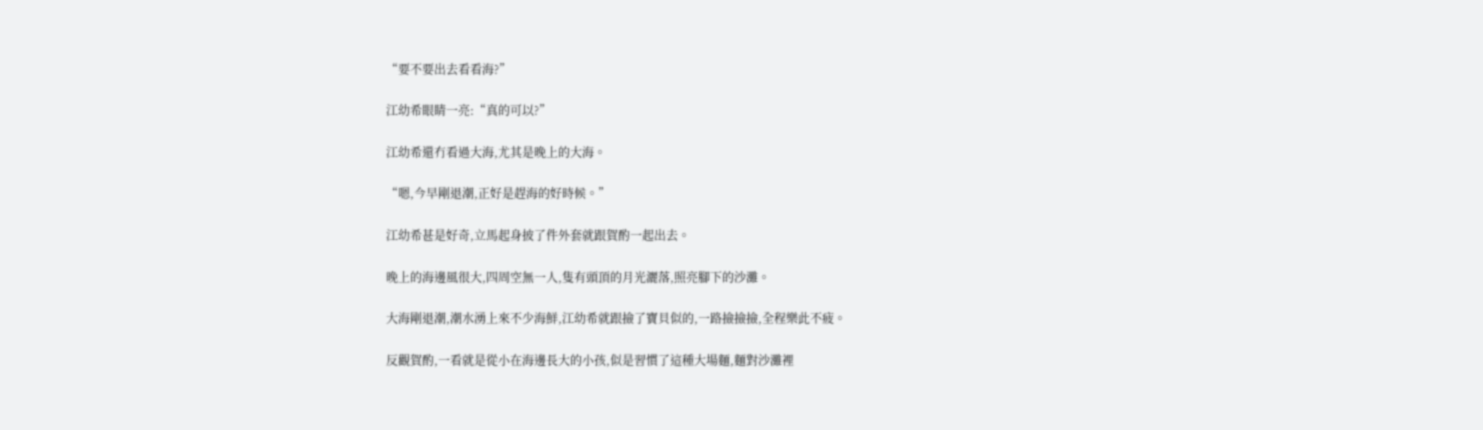“要不要出去看看海?”

江幼希眼睛一亮:“真的可以?”

江幼希還冇看過大海,尤其是晚上的大海。

“嗯,今早剛退潮,正好是趕海的好時候。”

江幼希甚是好奇,立馬起身披了件外套就跟賀酌一起出去。

晚上的海邊風很大,四周空無一人,隻有頭頂的月光灑落,照亮腳下的沙灘。

大海剛退潮,潮水湧上來不少海鮮,江幼希就跟撿了寶貝似的,一路撿撿撿,全程樂此不疲。

反觀賀酌,一看就是從小在海邊長大的小孩,似是習慣了這種大場麵,麵對沙灘裡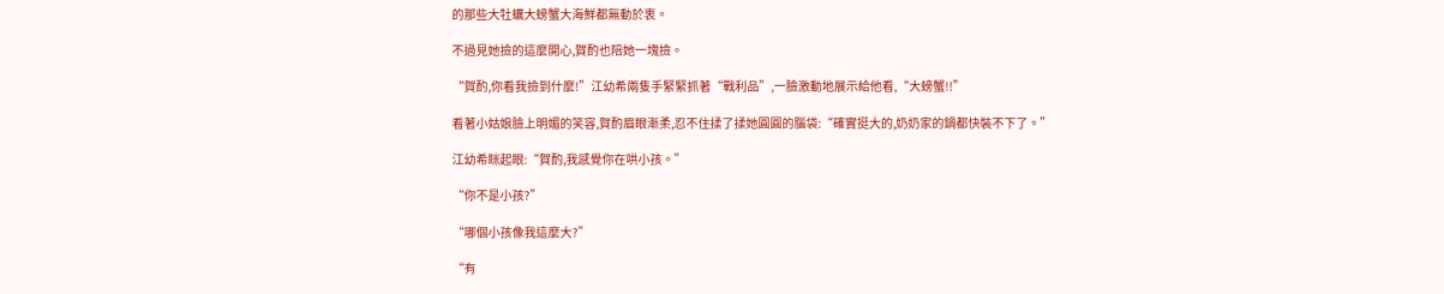的那些大牡蠣大螃蟹大海鮮都無動於衷。

不過見她撿的這麼開心,賀酌也陪她一塊撿。

“賀酌,你看我撿到什麼!”江幼希兩隻手緊緊抓著“戰利品”,一臉激動地展示給他看,“大螃蟹!!”

看著小姑娘臉上明媚的笑容,賀酌眉眼漸柔,忍不住揉了揉她圓圓的腦袋:“確實挺大的,奶奶家的鍋都快裝不下了。”

江幼希眯起眼:“賀酌,我感覺你在哄小孩。”

“你不是小孩?”

“哪個小孩像我這麼大?”

“有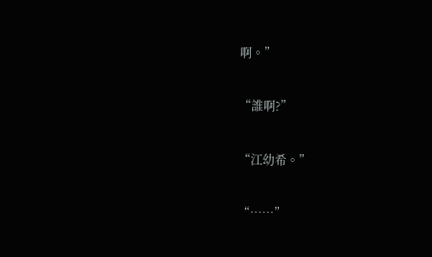啊。”

“誰啊?”

“江幼希。”

“……”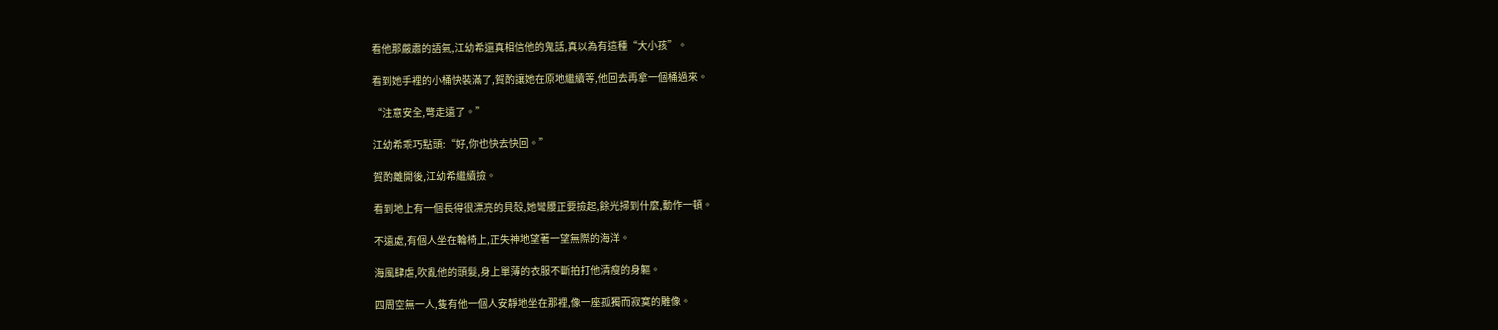看他那嚴肅的語氣,江幼希還真相信他的鬼話,真以為有這種“大小孩”。

看到她手裡的小桶快裝滿了,賀酌讓她在原地繼續等,他回去再拿一個桶過來。

“注意安全,彆走遠了。”

江幼希乖巧點頭:“好,你也快去快回。”

賀酌離開後,江幼希繼續撿。

看到地上有一個長得很漂亮的貝殼,她彎腰正要撿起,餘光掃到什麼,動作一頓。

不遠處,有個人坐在輪椅上,正失神地望著一望無際的海洋。

海風肆虐,吹亂他的頭髮,身上單薄的衣服不斷拍打他清瘦的身軀。

四周空無一人,隻有他一個人安靜地坐在那裡,像一座孤獨而寂寞的雕像。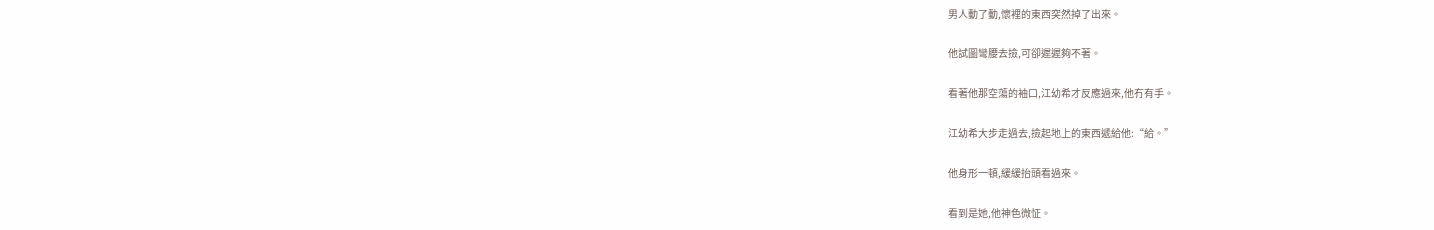男人動了動,懷裡的東西突然掉了出來。

他試圖彎腰去撿,可卻遲遲夠不著。

看著他那空蕩的袖口,江幼希才反應過來,他冇有手。

江幼希大步走過去,撿起地上的東西遞給他:“給。”

他身形一頓,緩緩抬頭看過來。

看到是她,他神色微怔。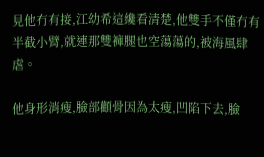見他冇有接,江幼希這纔看清楚,他雙手不僅冇有半截小臂,就連那雙褲腿也空蕩蕩的,被海風肆虐。

他身形消瘦,臉部顴骨因為太瘦,凹陷下去,臉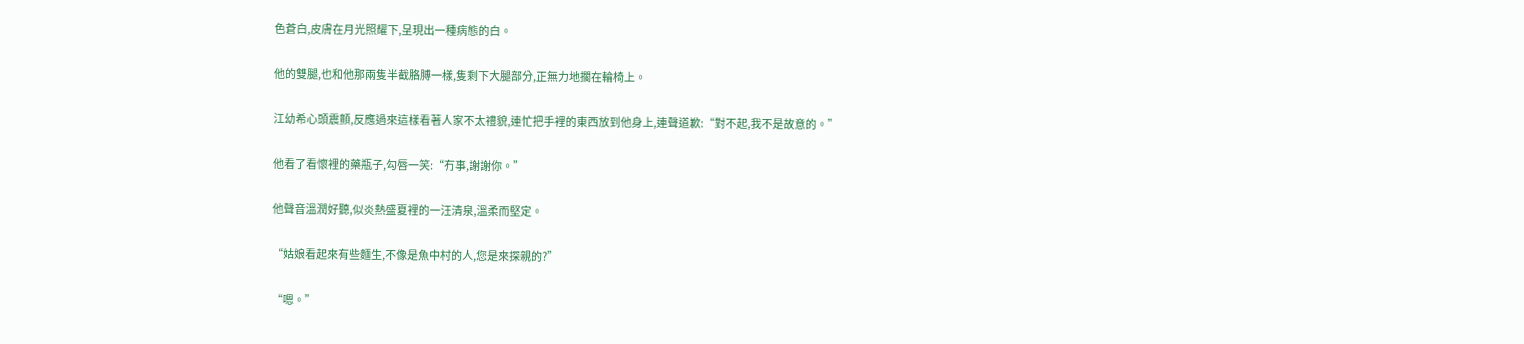色蒼白,皮膚在月光照耀下,呈現出一種病態的白。

他的雙腿,也和他那兩隻半截胳膊一樣,隻剩下大腿部分,正無力地擱在輪椅上。

江幼希心頭震顫,反應過來這樣看著人家不太禮貌,連忙把手裡的東西放到他身上,連聲道歉:“對不起,我不是故意的。”

他看了看懷裡的藥瓶子,勾唇一笑:“冇事,謝謝你。”

他聲音溫潤好聽,似炎熱盛夏裡的一汪清泉,溫柔而堅定。

“姑娘看起來有些麵生,不像是魚中村的人,您是來探親的?”

“嗯。”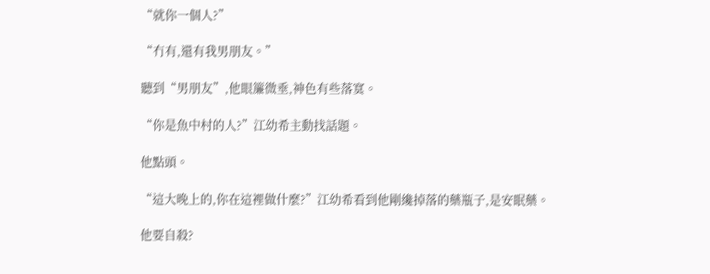“就你一個人?”

“冇有,還有我男朋友。”

聽到“男朋友”,他眼簾微垂,神色有些落寞。

“你是魚中村的人?”江幼希主動找話題。

他點頭。

“這大晚上的,你在這裡做什麼?”江幼希看到他剛纔掉落的藥瓶子,是安眠藥。

他要自殺?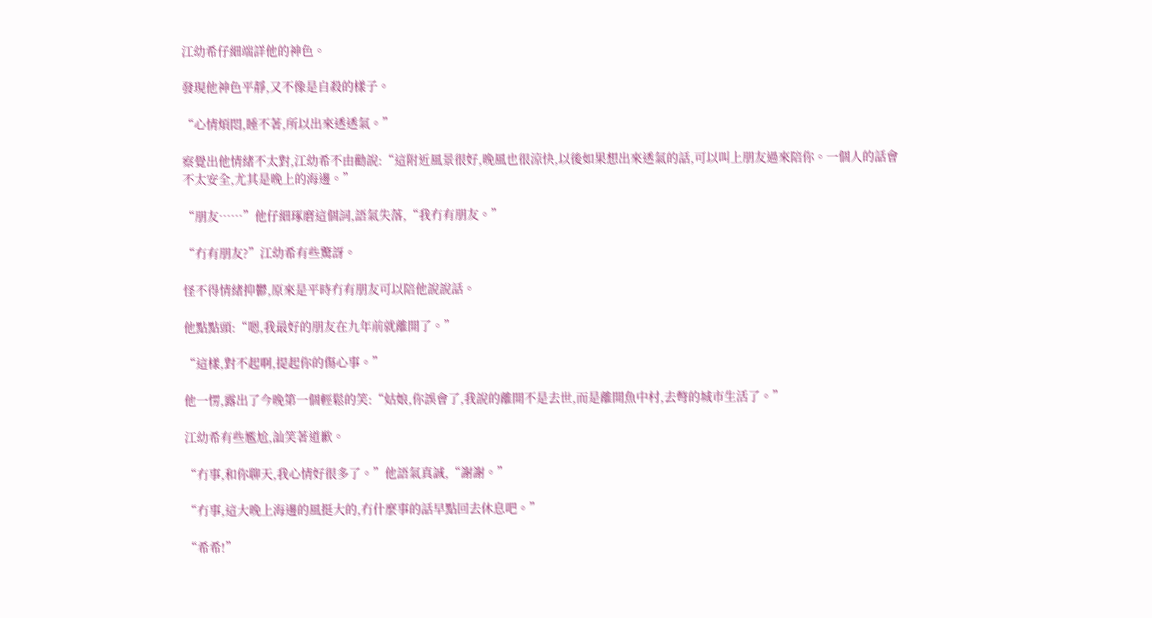江幼希仔細端詳他的神色。

發現他神色平靜,又不像是自殺的樣子。

“心情煩悶,睡不著,所以出來透透氣。”

察覺出他情緒不太對,江幼希不由勸說:“這附近風景很好,晚風也很涼快,以後如果想出來透氣的話,可以叫上朋友過來陪你。一個人的話會不太安全,尤其是晚上的海邊。”

“朋友……”他仔細琢磨這個詞,語氣失落,“我冇有朋友。”

“冇有朋友?”江幼希有些驚訝。

怪不得情緒抑鬱,原來是平時冇有朋友可以陪他說說話。

他點點頭:“嗯,我最好的朋友在九年前就離開了。”

“這樣,對不起啊,提起你的傷心事。”

他一愣,露出了今晚第一個輕鬆的笑:“姑娘,你誤會了,我說的離開不是去世,而是離開魚中村,去彆的城市生活了。”

江幼希有些尷尬,訕笑著道歉。

“冇事,和你聊天,我心情好很多了。”他語氣真誠,“謝謝。”

“冇事,這大晚上海邊的風挺大的,冇什麼事的話早點回去休息吧。”

“希希!”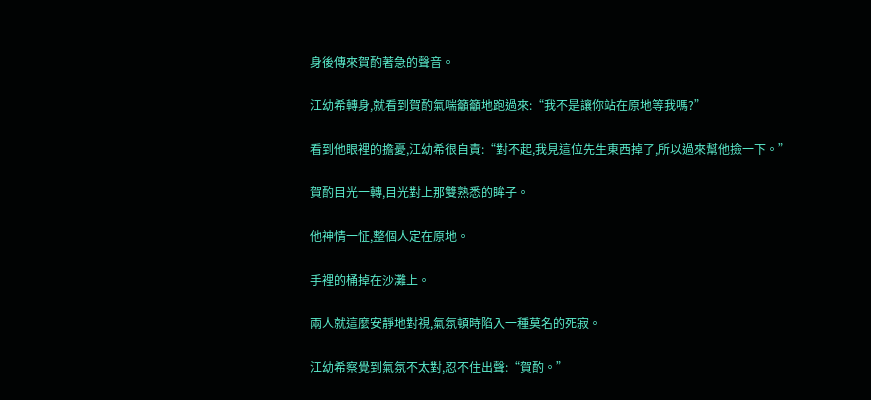身後傳來賀酌著急的聲音。

江幼希轉身,就看到賀酌氣喘籲籲地跑過來:“我不是讓你站在原地等我嗎?”

看到他眼裡的擔憂,江幼希很自責:“對不起,我見這位先生東西掉了,所以過來幫他撿一下。”

賀酌目光一轉,目光對上那雙熟悉的眸子。

他神情一怔,整個人定在原地。

手裡的桶掉在沙灘上。

兩人就這麼安靜地對視,氣氛頓時陷入一種莫名的死寂。

江幼希察覺到氣氛不太對,忍不住出聲:“賀酌。”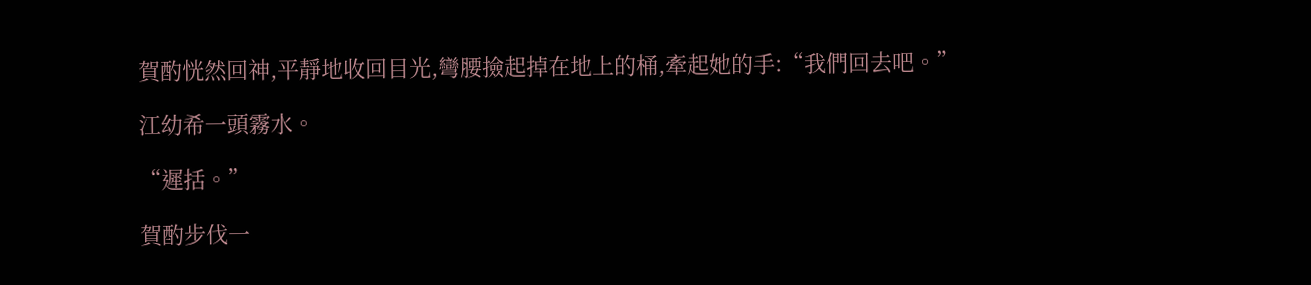賀酌恍然回神,平靜地收回目光,彎腰撿起掉在地上的桶,牽起她的手:“我們回去吧。”

江幼希一頭霧水。

“遲括。”

賀酌步伐一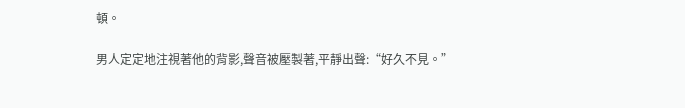頓。

男人定定地注視著他的背影,聲音被壓製著,平靜出聲:“好久不見。”